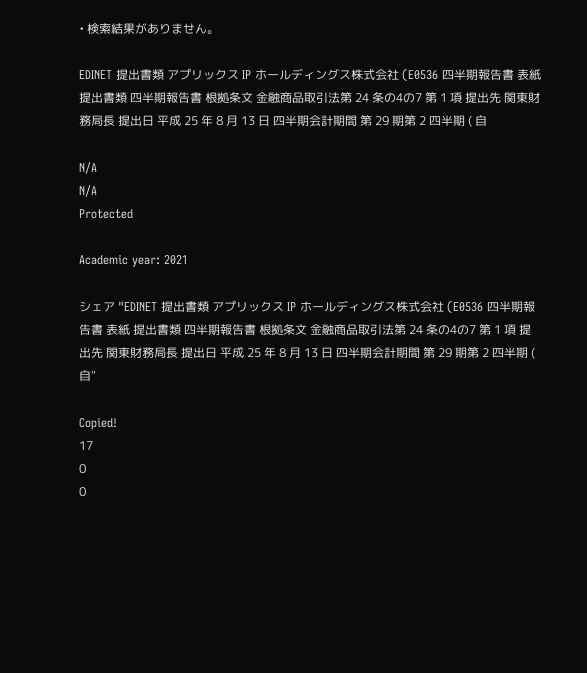• 検索結果がありません。

EDINET 提出書類 アプリックス IP ホールディングス株式会社 (E0536 四半期報告書 表紙 提出書類 四半期報告書 根拠条文 金融商品取引法第 24 条の4の7 第 1 項 提出先 関東財務局長 提出日 平成 25 年 8 月 13 日 四半期会計期間 第 29 期第 2 四半期 ( 自

N/A
N/A
Protected

Academic year: 2021

シェア "EDINET 提出書類 アプリックス IP ホールディングス株式会社 (E0536 四半期報告書 表紙 提出書類 四半期報告書 根拠条文 金融商品取引法第 24 条の4の7 第 1 項 提出先 関東財務局長 提出日 平成 25 年 8 月 13 日 四半期会計期間 第 29 期第 2 四半期 ( 自"

Copied!
17
0
0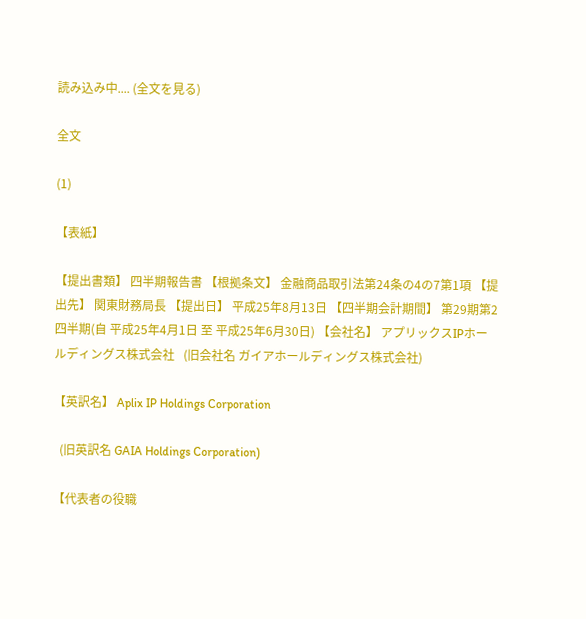読み込み中.... (全文を見る)

全文

(1)

【表紙】

【提出書類】 四半期報告書 【根拠条文】 金融商品取引法第24条の4の7第1項 【提出先】 関東財務局長 【提出日】 平成25年8月13日 【四半期会計期間】 第29期第2四半期(自 平成25年4月1日 至 平成25年6月30日) 【会社名】 アプリックスIPホールディングス株式会社   (旧会社名 ガイアホールディングス株式会社)

【英訳名】 Aplix IP Holdings Corporation

  (旧英訳名 GAIA Holdings Corporation)

【代表者の役職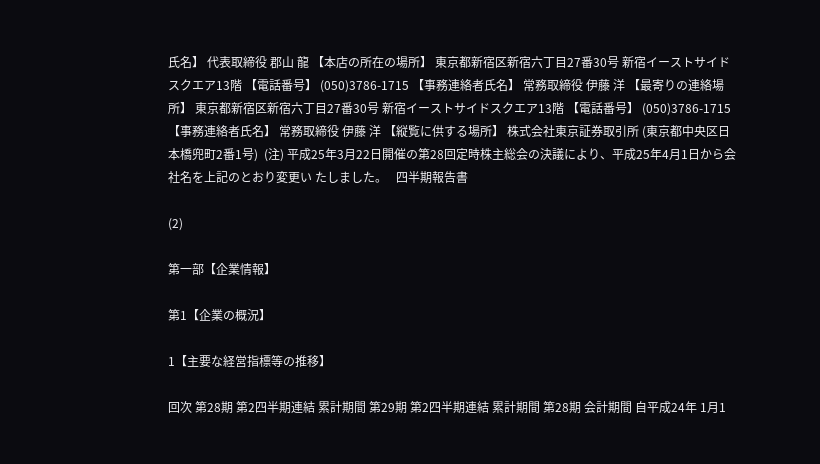氏名】 代表取締役 郡山 龍 【本店の所在の場所】 東京都新宿区新宿六丁目27番30号 新宿イーストサイドスクエア13階 【電話番号】 (050)3786-1715 【事務連絡者氏名】 常務取締役 伊藤 洋 【最寄りの連絡場所】 東京都新宿区新宿六丁目27番30号 新宿イーストサイドスクエア13階 【電話番号】 (050)3786-1715 【事務連絡者氏名】 常務取締役 伊藤 洋 【縦覧に供する場所】 株式会社東京証券取引所 (東京都中央区日本橋兜町2番1号)  (注) 平成25年3月22日開催の第28回定時株主総会の決議により、平成25年4月1日から会社名を上記のとおり変更い たしました。   四半期報告書

(2)

第一部【企業情報】

第1【企業の概況】

1【主要な経営指標等の推移】

回次 第28期 第2四半期連結 累計期間 第29期 第2四半期連結 累計期間 第28期 会計期間 自平成24年 1月1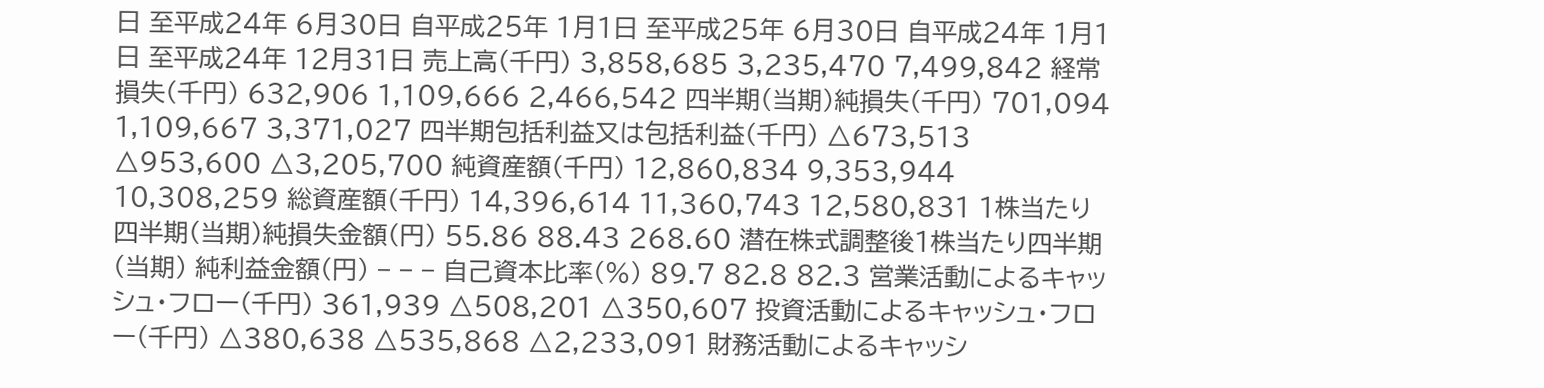日 至平成24年 6月30日 自平成25年 1月1日 至平成25年 6月30日 自平成24年 1月1日 至平成24年 12月31日 売上高(千円) 3,858,685 3,235,470 7,499,842 経常損失(千円) 632,906 1,109,666 2,466,542 四半期(当期)純損失(千円) 701,094 1,109,667 3,371,027 四半期包括利益又は包括利益(千円) △673,513 △953,600 △3,205,700 純資産額(千円) 12,860,834 9,353,944 10,308,259 総資産額(千円) 14,396,614 11,360,743 12,580,831 1株当たり四半期(当期)純損失金額(円) 55.86 88.43 268.60 潜在株式調整後1株当たり四半期(当期) 純利益金額(円) − − − 自己資本比率(%) 89.7 82.8 82.3 営業活動によるキャッシュ・フロー(千円) 361,939 △508,201 △350,607 投資活動によるキャッシュ・フロー(千円) △380,638 △535,868 △2,233,091 財務活動によるキャッシ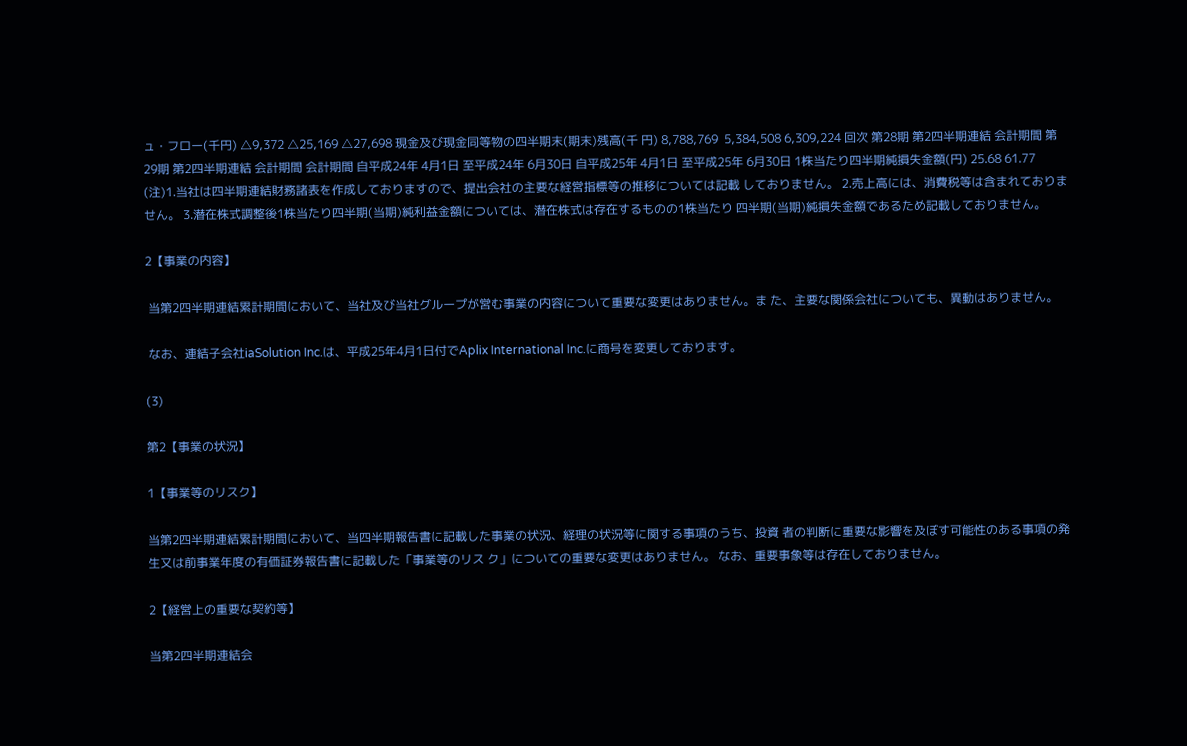ュ・フロー(千円) △9,372 △25,169 △27,698 現金及び現金同等物の四半期末(期末)残高(千 円) 8,788,769  5,384,508 6,309,224 回次 第28期 第2四半期連結 会計期間 第29期 第2四半期連結 会計期間 会計期間 自平成24年 4月1日 至平成24年 6月30日 自平成25年 4月1日 至平成25年 6月30日 1株当たり四半期純損失金額(円) 25.68 61.77 (注)1.当社は四半期連結財務諸表を作成しておりますので、提出会社の主要な経営指標等の推移については記載 しておりません。 2.売上高には、消費税等は含まれておりません。 3.潜在株式調整後1株当たり四半期(当期)純利益金額については、潜在株式は存在するものの1株当たり 四半期(当期)純損失金額であるため記載しておりません。

2【事業の内容】

 当第2四半期連結累計期間において、当社及び当社グループが営む事業の内容について重要な変更はありません。ま た、主要な関係会社についても、異動はありません。

 なお、連結子会社iaSolution Inc.は、平成25年4月1日付でAplix International Inc.に商号を変更しております。

(3)

第2【事業の状況】

1【事業等のリスク】

当第2四半期連結累計期間において、当四半期報告書に記載した事業の状況、経理の状況等に関する事項のうち、投資 者の判断に重要な影響を及ぼす可能性のある事項の発生又は前事業年度の有価証券報告書に記載した「事業等のリス ク」についての重要な変更はありません。 なお、重要事象等は存在しておりません。

2【経営上の重要な契約等】

当第2四半期連結会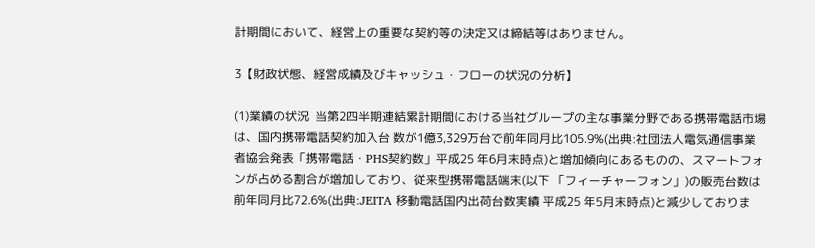計期間において、経営上の重要な契約等の決定又は締結等はありません。

3【財政状態、経営成績及びキャッシュ・フローの状況の分析】

(1)業績の状況  当第2四半期連結累計期間における当社グループの主な事業分野である携帯電話市場は、国内携帯電話契約加入台 数が1億3,329万台で前年同月比105.9%(出典:社団法人電気通信事業者協会発表「携帯電話・PHS契約数」平成25 年6月末時点)と増加傾向にあるものの、スマートフォンが占める割合が増加しており、従来型携帯電話端末(以下 「フィーチャーフォン」)の販売台数は前年同月比72.6%(出典:JEITA 移動電話国内出荷台数実績 平成25 年5月末時点)と減少しておりま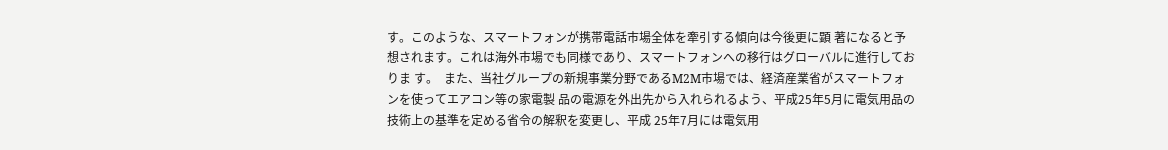す。このような、スマートフォンが携帯電話市場全体を牽引する傾向は今後更に顕 著になると予想されます。これは海外市場でも同様であり、スマートフォンへの移行はグローバルに進行しておりま す。  また、当社グループの新規事業分野であるM2M市場では、経済産業省がスマートフォンを使ってエアコン等の家電製 品の電源を外出先から入れられるよう、平成25年5月に電気用品の技術上の基準を定める省令の解釈を変更し、平成 25年7月には電気用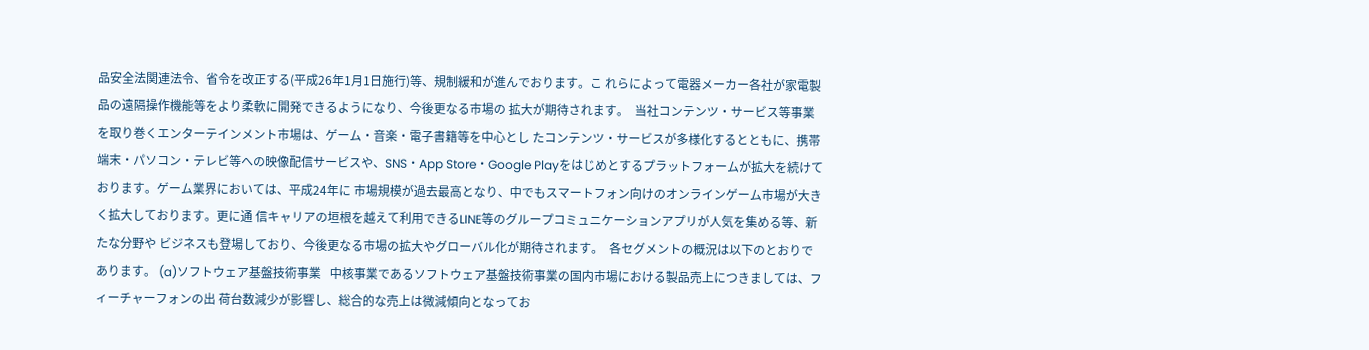品安全法関連法令、省令を改正する(平成26年1月1日施行)等、規制緩和が進んでおります。こ れらによって電器メーカー各社が家電製品の遠隔操作機能等をより柔軟に開発できるようになり、今後更なる市場の 拡大が期待されます。  当社コンテンツ・サービス等事業を取り巻くエンターテインメント市場は、ゲーム・音楽・電子書籍等を中心とし たコンテンツ・サービスが多様化するとともに、携帯端末・パソコン・テレビ等への映像配信サービスや、SNS・App Store・Google Playをはじめとするプラットフォームが拡大を続けております。ゲーム業界においては、平成24年に 市場規模が過去最高となり、中でもスマートフォン向けのオンラインゲーム市場が大きく拡大しております。更に通 信キャリアの垣根を越えて利用できるLINE等のグループコミュニケーションアプリが人気を集める等、新たな分野や ビジネスも登場しており、今後更なる市場の拡大やグローバル化が期待されます。  各セグメントの概況は以下のとおりであります。 (a)ソフトウェア基盤技術事業   中核事業であるソフトウェア基盤技術事業の国内市場における製品売上につきましては、フィーチャーフォンの出 荷台数減少が影響し、総合的な売上は微減傾向となってお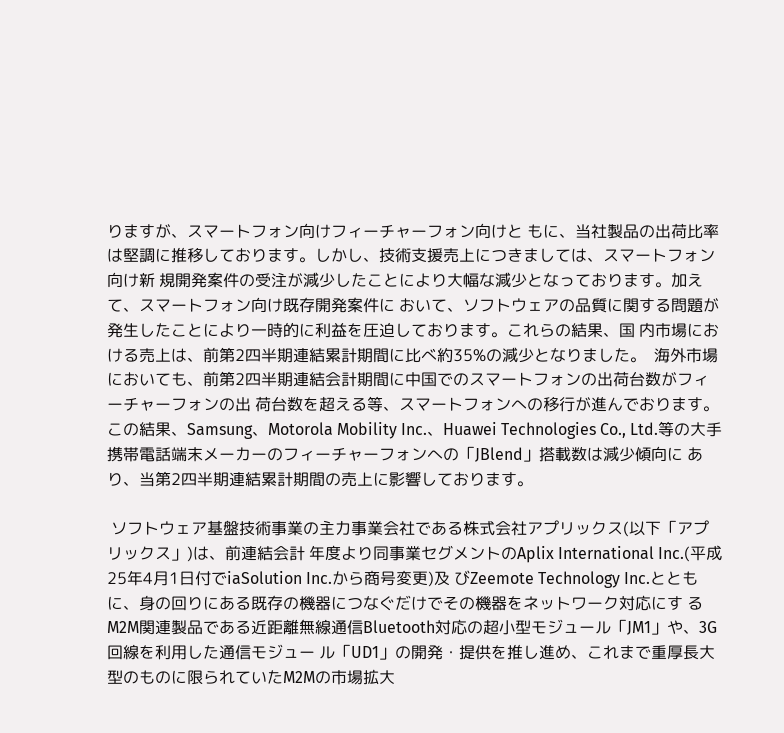りますが、スマートフォン向けフィーチャーフォン向けと もに、当社製品の出荷比率は堅調に推移しております。しかし、技術支援売上につきましては、スマートフォン向け新 規開発案件の受注が減少したことにより大幅な減少となっております。加えて、スマートフォン向け既存開発案件に おいて、ソフトウェアの品質に関する問題が発生したことにより一時的に利益を圧迫しております。これらの結果、国 内市場における売上は、前第2四半期連結累計期間に比べ約35%の減少となりました。  海外市場においても、前第2四半期連結会計期間に中国でのスマートフォンの出荷台数がフィーチャーフォンの出 荷台数を超える等、スマートフォンへの移行が進んでおります。この結果、Samsung、Motorola Mobility Inc.、Huawei Technologies Co., Ltd.等の大手携帯電話端末メーカーのフィーチャーフォンへの「JBlend」搭載数は減少傾向に あり、当第2四半期連結累計期間の売上に影響しております。

 ソフトウェア基盤技術事業の主力事業会社である株式会社アプリックス(以下「アプリックス」)は、前連結会計 年度より同事業セグメントのAplix International Inc.(平成25年4月1日付でiaSolution Inc.から商号変更)及 びZeemote Technology Inc.とともに、身の回りにある既存の機器につなぐだけでその機器をネットワーク対応にす るM2M関連製品である近距離無線通信Bluetooth対応の超小型モジュール「JM1」や、3G回線を利用した通信モジュー ル「UD1」の開発・提供を推し進め、これまで重厚長大型のものに限られていたM2Mの市場拡大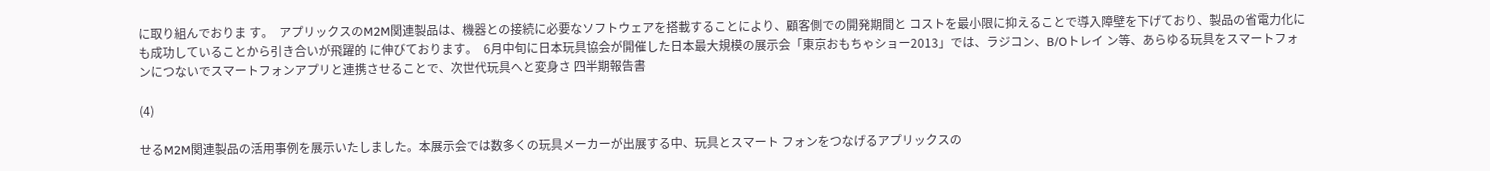に取り組んでおりま す。  アプリックスのM2M関連製品は、機器との接続に必要なソフトウェアを搭載することにより、顧客側での開発期間と コストを最小限に抑えることで導入障壁を下げており、製品の省電力化にも成功していることから引き合いが飛躍的 に伸びております。  6月中旬に日本玩具協会が開催した日本最大規模の展示会「東京おもちゃショー2013」では、ラジコン、B/Oトレイ ン等、あらゆる玩具をスマートフォンにつないでスマートフォンアプリと連携させることで、次世代玩具へと変身さ 四半期報告書

(4)

せるM2M関連製品の活用事例を展示いたしました。本展示会では数多くの玩具メーカーが出展する中、玩具とスマート フォンをつなげるアプリックスの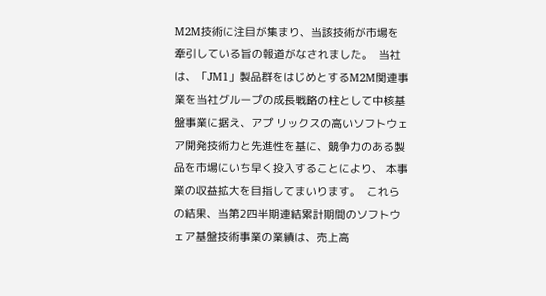M2M技術に注目が集まり、当該技術が市場を牽引している旨の報道がなされました。  当社は、「JM1」製品群をはじめとするM2M関連事業を当社グループの成長戦略の柱として中核基盤事業に据え、アプ リックスの高いソフトウェア開発技術力と先進性を基に、競争力のある製品を市場にいち早く投入することにより、 本事業の収益拡大を目指してまいります。  これらの結果、当第2四半期連結累計期間のソフトウェア基盤技術事業の業績は、売上高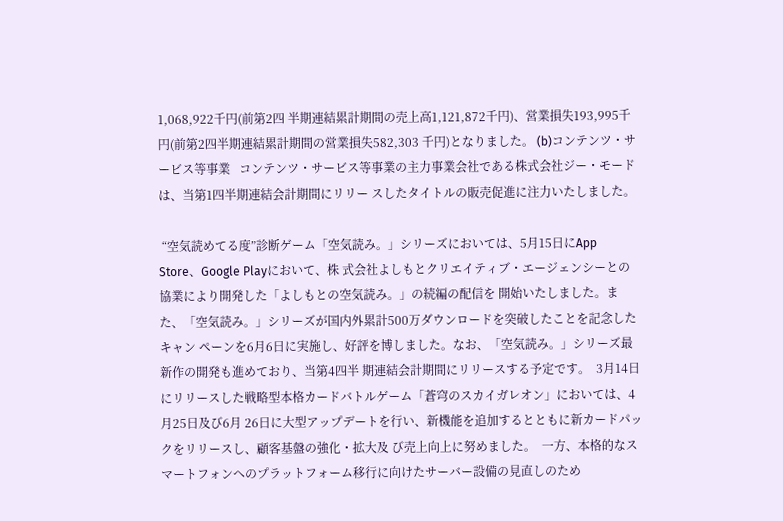1,068,922千円(前第2四 半期連結累計期間の売上高1,121,872千円)、営業損失193,995千円(前第2四半期連結累計期間の営業損失582,303 千円)となりました。 (b)コンテンツ・サービス等事業   コンテンツ・サービス等事業の主力事業会社である株式会社ジー・モードは、当第1四半期連結会計期間にリリー スしたタイトルの販売促進に注力いたしました。

 “空気読めてる度”診断ゲーム「空気読み。」シリーズにおいては、5月15日にApp Store、Google Playにおいて、株 式会社よしもとクリエイティブ・エージェンシーとの協業により開発した「よしもとの空気読み。」の続編の配信を 開始いたしました。また、「空気読み。」シリーズが国内外累計500万ダウンロードを突破したことを記念したキャン ペーンを6月6日に実施し、好評を博しました。なお、「空気読み。」シリーズ最新作の開発も進めており、当第4四半 期連結会計期間にリリースする予定です。  3月14日にリリースした戦略型本格カードバトルゲーム「蒼穹のスカイガレオン」においては、4月25日及び6月 26日に大型アップデートを行い、新機能を追加するとともに新カードパックをリリースし、顧客基盤の強化・拡大及 び売上向上に努めました。  一方、本格的なスマートフォンへのプラットフォーム移行に向けたサーバー設備の見直しのため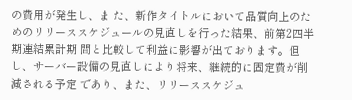の費用が発生し、ま た、新作タイトルにおいて品質向上のためのリリーススケジュールの見直しを行った結果、前第2四半期連結累計期 間と比較して利益に影響が出ております。但し、サーバー設備の見直しにより将来、継続的に固定費が削減される予定 であり、また、リリーススケジュ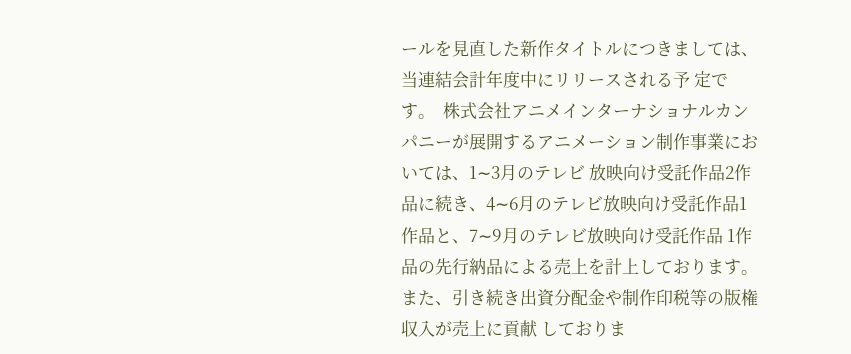ールを見直した新作タイトルにつきましては、当連結会計年度中にリリースされる予 定です。  株式会社アニメインターナショナルカンパニーが展開するアニメーション制作事業においては、1∼3月のテレビ 放映向け受託作品2作品に続き、4∼6月のテレビ放映向け受託作品1作品と、7∼9月のテレビ放映向け受託作品 1作品の先行納品による売上を計上しております。また、引き続き出資分配金や制作印税等の版権収入が売上に貢献 しておりま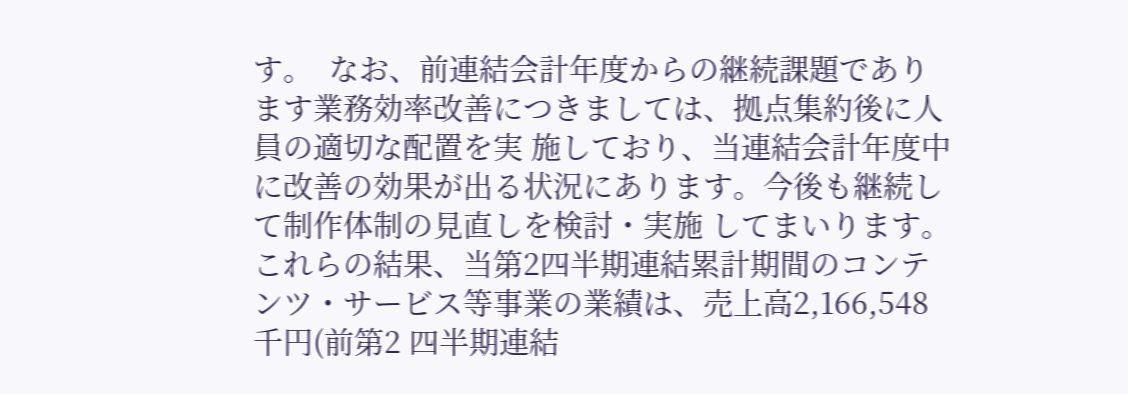す。  なお、前連結会計年度からの継続課題であります業務効率改善につきましては、拠点集約後に人員の適切な配置を実 施しており、当連結会計年度中に改善の効果が出る状況にあります。今後も継続して制作体制の見直しを検討・実施 してまいります。  これらの結果、当第2四半期連結累計期間のコンテンツ・サービス等事業の業績は、売上高2,166,548千円(前第2 四半期連結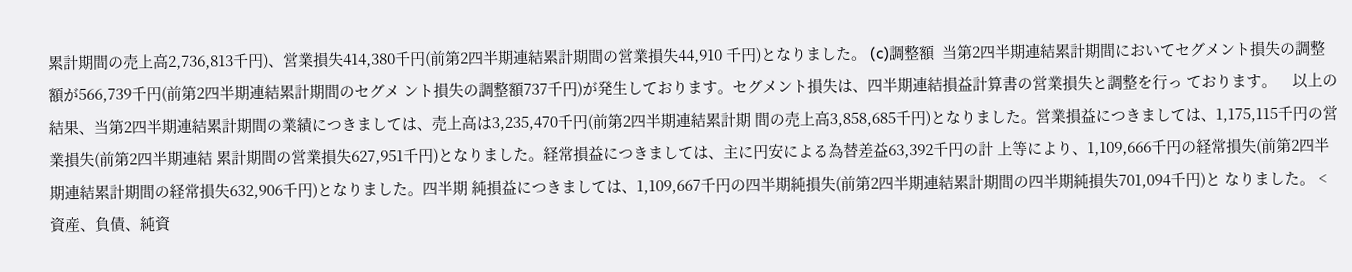累計期間の売上高2,736,813千円)、営業損失414,380千円(前第2四半期連結累計期間の営業損失44,910 千円)となりました。 (c)調整額  当第2四半期連結累計期間においてセグメント損失の調整額が566,739千円(前第2四半期連結累計期間のセグメ ント損失の調整額737千円)が発生しております。セグメント損失は、四半期連結損益計算書の営業損失と調整を行っ ております。    以上の結果、当第2四半期連結累計期間の業績につきましては、売上高は3,235,470千円(前第2四半期連結累計期 間の売上高3,858,685千円)となりました。営業損益につきましては、1,175,115千円の営業損失(前第2四半期連結 累計期間の営業損失627,951千円)となりました。経常損益につきましては、主に円安による為替差益63,392千円の計 上等により、1,109,666千円の経常損失(前第2四半期連結累計期間の経常損失632,906千円)となりました。四半期 純損益につきましては、1,109,667千円の四半期純損失(前第2四半期連結累計期間の四半期純損失701,094千円)と なりました。 <資産、負債、純資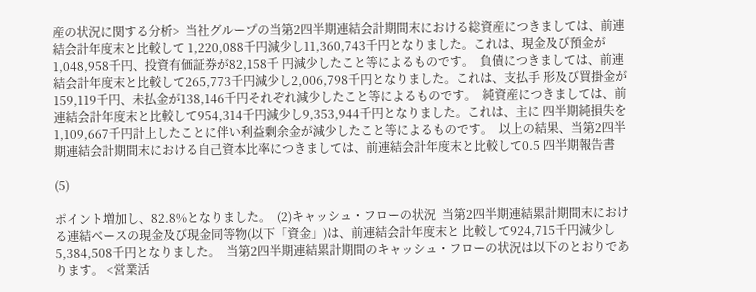産の状況に関する分析>  当社グループの当第2四半期連結会計期間末における総資産につきましては、前連結会計年度末と比較して 1,220,088千円減少し11,360,743千円となりました。これは、現金及び預金が1,048,958千円、投資有価証券が82,158千 円減少したこと等によるものです。  負債につきましては、前連結会計年度末と比較して265,773千円減少し2,006,798千円となりました。これは、支払手 形及び買掛金が159,119千円、未払金が138,146千円それぞれ減少したこと等によるものです。  純資産につきましては、前連結会計年度末と比較して954,314千円減少し9,353,944千円となりました。これは、主に 四半期純損失を1,109,667千円計上したことに伴い利益剰余金が減少したこと等によるものです。  以上の結果、当第2四半期連結会計期間末における自己資本比率につきましては、前連結会計年度末と比較して0.5 四半期報告書

(5)

ポイント増加し、82.8%となりました。  (2)キャッシュ・フローの状況  当第2四半期連結累計期間末における連結ベースの現金及び現金同等物(以下「資金」)は、前連結会計年度末と 比較して924,715千円減少し5,384,508千円となりました。  当第2四半期連結累計期間のキャッシュ・フローの状況は以下のとおりであります。 <営業活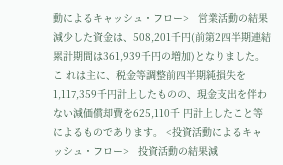動によるキャッシュ・フロー>   営業活動の結果減少した資金は、508,201千円(前第2四半期連結累計期間は361,939千円の増加)となりました。こ れは主に、税金等調整前四半期純損失を1,117,359千円計上したものの、現金支出を伴わない減価償却費を625,110千 円計上したこと等によるものであります。 <投資活動によるキャッシュ・フロー>   投資活動の結果減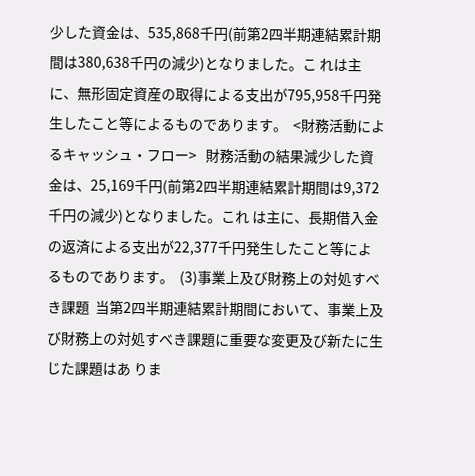少した資金は、535,868千円(前第2四半期連結累計期間は380,638千円の減少)となりました。こ れは主に、無形固定資産の取得による支出が795,958千円発生したこと等によるものであります。  <財務活動によるキャッシュ・フロー>   財務活動の結果減少した資金は、25,169千円(前第2四半期連結累計期間は9,372千円の減少)となりました。これ は主に、長期借入金の返済による支出が22,377千円発生したこと等によるものであります。  (3)事業上及び財務上の対処すべき課題  当第2四半期連結累計期間において、事業上及び財務上の対処すべき課題に重要な変更及び新たに生じた課題はあ りま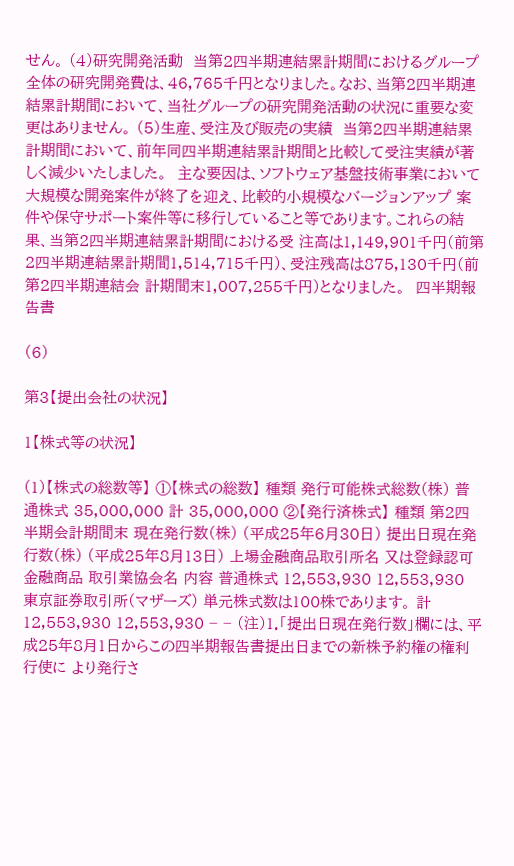せん。 (4)研究開発活動  当第2四半期連結累計期間におけるグループ全体の研究開発費は、46,765千円となりました。なお、当第2四半期連 結累計期間において、当社グループの研究開発活動の状況に重要な変更はありません。 (5)生産、受注及び販売の実績  当第2四半期連結累計期間において、前年同四半期連結累計期間と比較して受注実績が著しく減少いたしました。  主な要因は、ソフトウェア基盤技術事業において大規模な開発案件が終了を迎え、比較的小規模なバージョンアップ 案件や保守サポート案件等に移行していること等であります。これらの結果、当第2四半期連結累計期間における受 注高は1,149,901千円(前第2四半期連結累計期間1,514,715千円)、受注残高は875,130千円(前第2四半期連結会 計期間末1,007,255千円)となりました。  四半期報告書

(6)

第3【提出会社の状況】

1【株式等の状況】

(1)【株式の総数等】 ①【株式の総数】 種類 発行可能株式総数(株) 普通株式 35,000,000 計 35,000,000 ②【発行済株式】 種類 第2四半期会計期間末 現在発行数(株) (平成25年6月30日) 提出日現在発行数(株) (平成25年8月13日) 上場金融商品取引所名 又は登録認可金融商品 取引業協会名 内容 普通株式 12,553,930 12,553,930 東京証券取引所(マザーズ) 単元株式数は100株であります。 計 12,553,930 12,553,930 − − (注)1.「提出日現在発行数」欄には、平成25年8月1日からこの四半期報告書提出日までの新株予約権の権利行使に より発行さ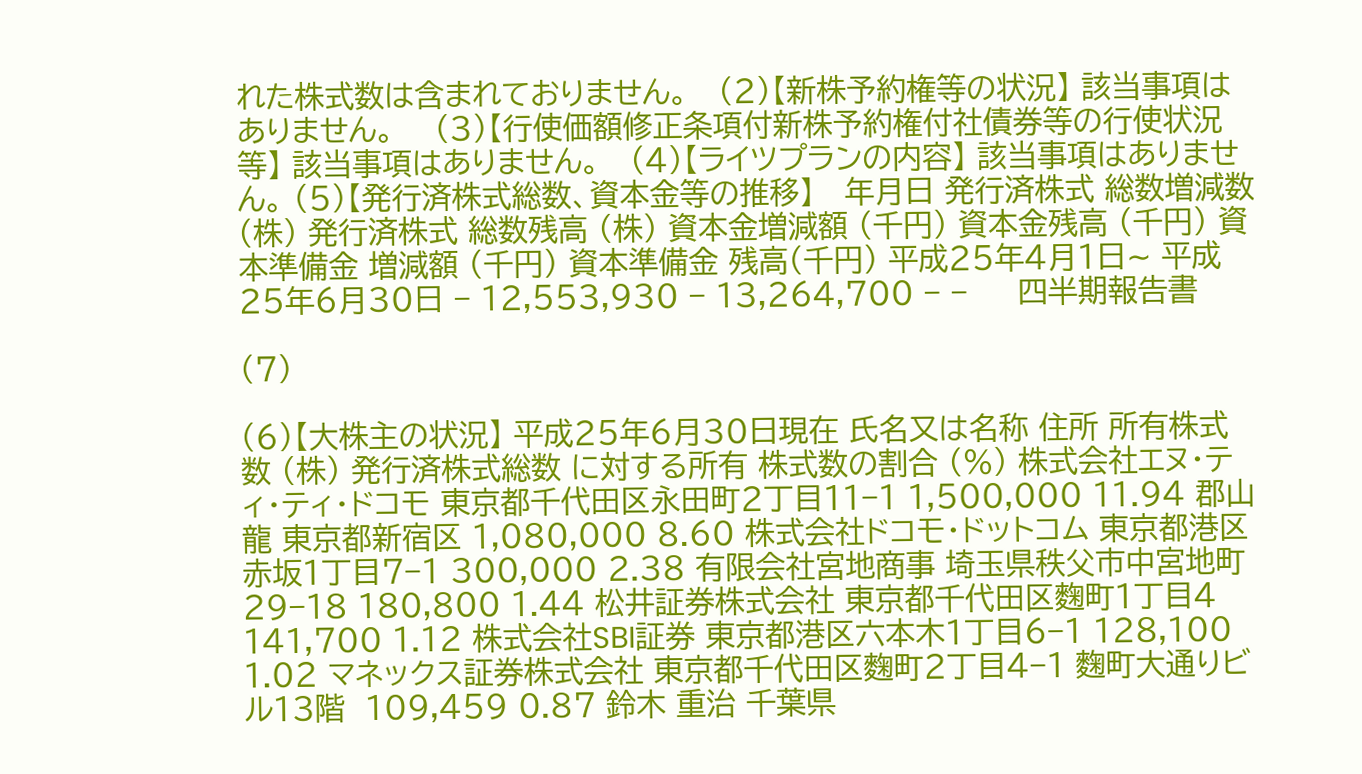れた株式数は含まれておりません。   (2)【新株予約権等の状況】 該当事項はありません。    (3)【行使価額修正条項付新株予約権付社債券等の行使状況等】 該当事項はありません。   (4)【ライツプランの内容】 該当事項はありません。 (5)【発行済株式総数、資本金等の推移】   年月日 発行済株式 総数増減数 (株) 発行済株式 総数残高 (株) 資本金増減額 (千円) 資本金残高 (千円) 資本準備金 増減額 (千円) 資本準備金 残高(千円) 平成25年4月1日∼ 平成25年6月30日 − 12,553,930 − 13,264,700 − −     四半期報告書

(7)

(6)【大株主の状況】 平成25年6月30日現在 氏名又は名称 住所 所有株式数 (株) 発行済株式総数 に対する所有 株式数の割合 (%) 株式会社エヌ・ティ・ティ・ドコモ 東京都千代田区永田町2丁目11−1 1,500,000 11.94 郡山 龍 東京都新宿区 1,080,000 8.60 株式会社ドコモ・ドットコム 東京都港区赤坂1丁目7−1 300,000 2.38 有限会社宮地商事 埼玉県秩父市中宮地町29−18 180,800 1.44 松井証券株式会社 東京都千代田区麴町1丁目4 141,700 1.12 株式会社SBI証券 東京都港区六本木1丁目6−1 128,100 1.02 マネックス証券株式会社 東京都千代田区麴町2丁目4−1 麴町大通りビル13階  109,459 0.87 鈴木 重治 千葉県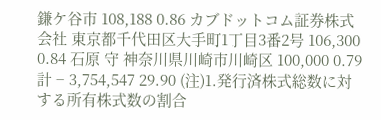鎌ケ谷市 108,188 0.86 カブドットコム証券株式会社 東京都千代田区大手町1丁目3番2号 106,300 0.84 石原 守 神奈川県川崎市川崎区 100,000 0.79 計 − 3,754,547 29.90 (注)1.発行済株式総数に対する所有株式数の割合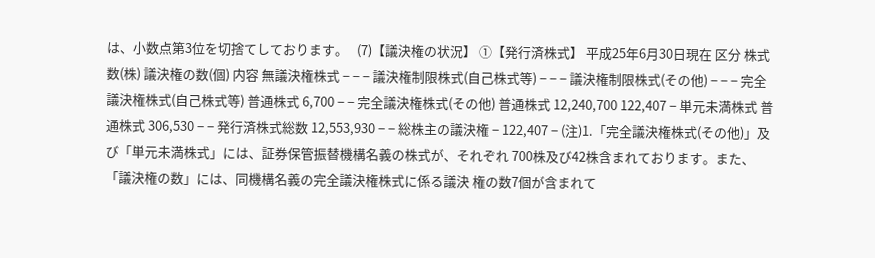は、小数点第3位を切捨てしております。   (7)【議決権の状況】 ①【発行済株式】 平成25年6月30日現在 区分 株式数(株) 議決権の数(個) 内容 無議決権株式 − − − 議決権制限株式(自己株式等) − − − 議決権制限株式(その他) − − − 完全議決権株式(自己株式等) 普通株式 6,700 − − 完全議決権株式(その他) 普通株式 12,240,700 122,407 − 単元未満株式 普通株式 306,530 − − 発行済株式総数 12,553,930 − − 総株主の議決権 − 122,407 − (注)1.「完全議決権株式(その他)」及び「単元未満株式」には、証券保管振替機構名義の株式が、それぞれ 700株及び42株含まれております。また、「議決権の数」には、同機構名義の完全議決権株式に係る議決 権の数7個が含まれて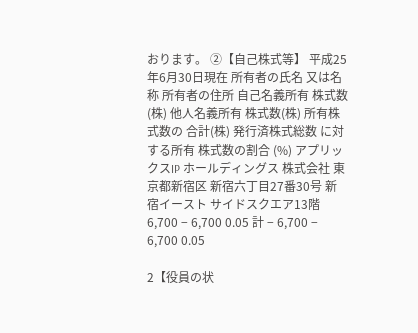おります。 ②【自己株式等】 平成25年6月30日現在 所有者の氏名 又は名称 所有者の住所 自己名義所有 株式数(株) 他人名義所有 株式数(株) 所有株式数の 合計(株) 発行済株式総数 に対する所有 株式数の割合 (%) アプリックスIP ホールディングス 株式会社 東京都新宿区 新宿六丁目27番30号 新宿イースト サイドスクエア13階   6,700 − 6,700 0.05 計 − 6,700 − 6,700 0.05

2【役員の状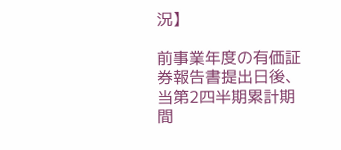況】

前事業年度の有価証券報告書提出日後、当第2四半期累計期間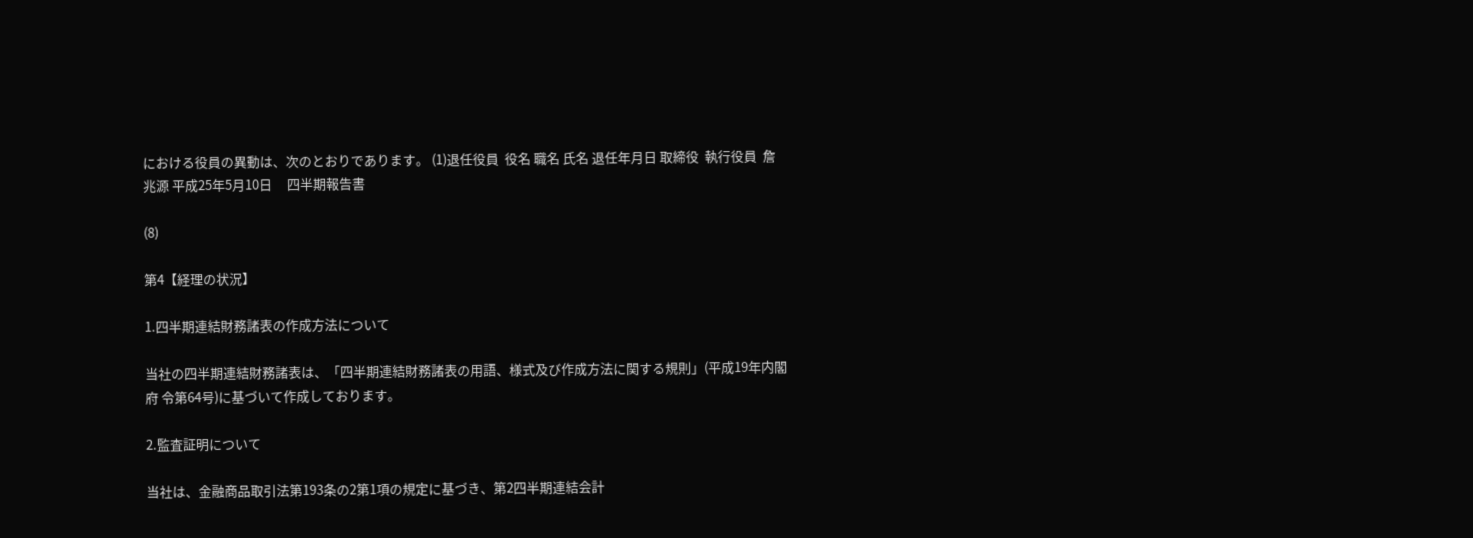における役員の異動は、次のとおりであります。 (1)退任役員  役名 職名 氏名 退任年月日 取締役  執行役員  詹 兆源 平成25年5月10日     四半期報告書

(8)

第4【経理の状況】

1.四半期連結財務諸表の作成方法について

当社の四半期連結財務諸表は、「四半期連結財務諸表の用語、様式及び作成方法に関する規則」(平成19年内閣府 令第64号)に基づいて作成しております。

2.監査証明について

当社は、金融商品取引法第193条の2第1項の規定に基づき、第2四半期連結会計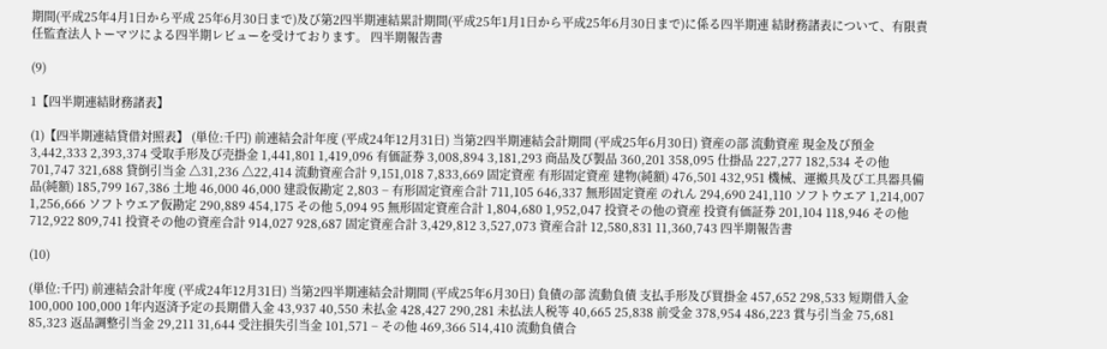期間(平成25年4月1日から平成 25年6月30日まで)及び第2四半期連結累計期間(平成25年1月1日から平成25年6月30日まで)に係る四半期連 結財務諸表について、有限責任監査法人トーマツによる四半期レビューを受けております。 四半期報告書

(9)

1【四半期連結財務諸表】

(1)【四半期連結貸借対照表】 (単位:千円) 前連結会計年度 (平成24年12月31日) 当第2四半期連結会計期間 (平成25年6月30日) 資産の部 流動資産 現金及び預金 3,442,333 2,393,374 受取手形及び売掛金 1,441,801 1,419,096 有価証券 3,008,894 3,181,293 商品及び製品 360,201 358,095 仕掛品 227,277 182,534 その他 701,747 321,688 貸倒引当金 △31,236 △22,414 流動資産合計 9,151,018 7,833,669 固定資産 有形固定資産 建物(純額) 476,501 432,951 機械、運搬具及び工具器具備品(純額) 185,799 167,386 土地 46,000 46,000 建設仮勘定 2,803 − 有形固定資産合計 711,105 646,337 無形固定資産 のれん 294,690 241,110 ソフトウエア 1,214,007 1,256,666 ソフトウエア仮勘定 290,889 454,175 その他 5,094 95 無形固定資産合計 1,804,680 1,952,047 投資その他の資産 投資有価証券 201,104 118,946 その他 712,922 809,741 投資その他の資産合計 914,027 928,687 固定資産合計 3,429,812 3,527,073 資産合計 12,580,831 11,360,743 四半期報告書

(10)

(単位:千円) 前連結会計年度 (平成24年12月31日) 当第2四半期連結会計期間 (平成25年6月30日) 負債の部 流動負債 支払手形及び買掛金 457,652 298,533 短期借入金 100,000 100,000 1年内返済予定の長期借入金 43,937 40,550 未払金 428,427 290,281 未払法人税等 40,665 25,838 前受金 378,954 486,223 賞与引当金 75,681 85,323 返品調整引当金 29,211 31,644 受注損失引当金 101,571 − その他 469,366 514,410 流動負債合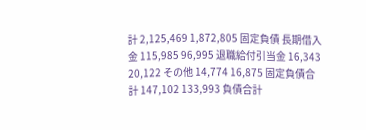計 2,125,469 1,872,805 固定負債 長期借入金 115,985 96,995 退職給付引当金 16,343 20,122 その他 14,774 16,875 固定負債合計 147,102 133,993 負債合計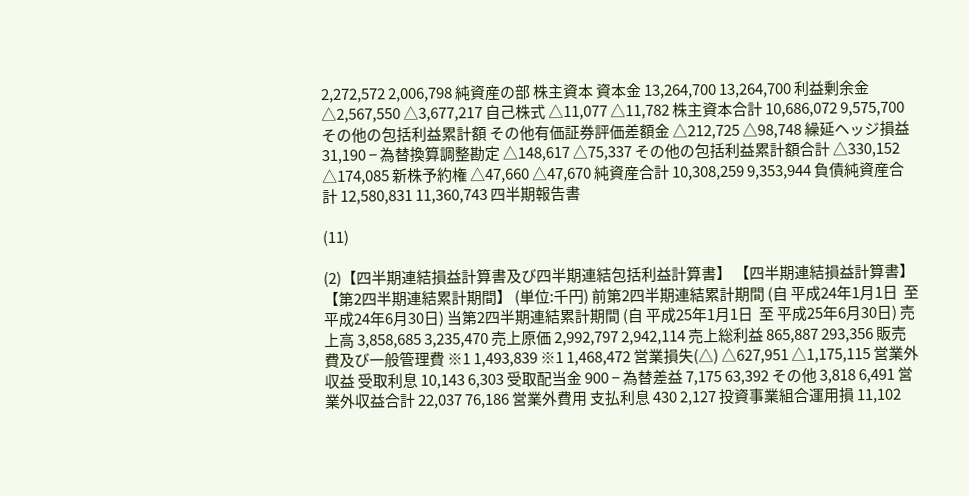2,272,572 2,006,798 純資産の部 株主資本 資本金 13,264,700 13,264,700 利益剰余金 △2,567,550 △3,677,217 自己株式 △11,077 △11,782 株主資本合計 10,686,072 9,575,700 その他の包括利益累計額 その他有価証券評価差額金 △212,725 △98,748 繰延ヘッジ損益 31,190 − 為替換算調整勘定 △148,617 △75,337 その他の包括利益累計額合計 △330,152 △174,085 新株予約権 △47,660 △47,670 純資産合計 10,308,259 9,353,944 負債純資産合計 12,580,831 11,360,743 四半期報告書

(11)

(2)【四半期連結損益計算書及び四半期連結包括利益計算書】 【四半期連結損益計算書】 【第2四半期連結累計期間】 (単位:千円) 前第2四半期連結累計期間 (自 平成24年1月1日  至 平成24年6月30日) 当第2四半期連結累計期間 (自 平成25年1月1日  至 平成25年6月30日) 売上高 3,858,685 3,235,470 売上原価 2,992,797 2,942,114 売上総利益 865,887 293,356 販売費及び一般管理費 ※1 1,493,839 ※1 1,468,472 営業損失(△) △627,951 △1,175,115 営業外収益 受取利息 10,143 6,303 受取配当金 900 − 為替差益 7,175 63,392 その他 3,818 6,491 営業外収益合計 22,037 76,186 営業外費用 支払利息 430 2,127 投資事業組合運用損 11,102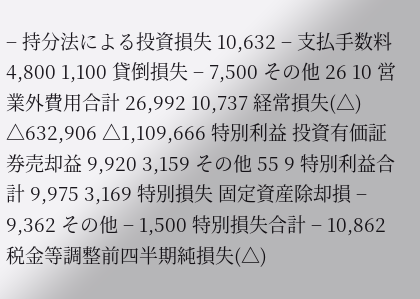− 持分法による投資損失 10,632 − 支払手数料 4,800 1,100 貸倒損失 − 7,500 その他 26 10 営業外費用合計 26,992 10,737 経常損失(△) △632,906 △1,109,666 特別利益 投資有価証券売却益 9,920 3,159 その他 55 9 特別利益合計 9,975 3,169 特別損失 固定資産除却損 − 9,362 その他 − 1,500 特別損失合計 − 10,862 税金等調整前四半期純損失(△)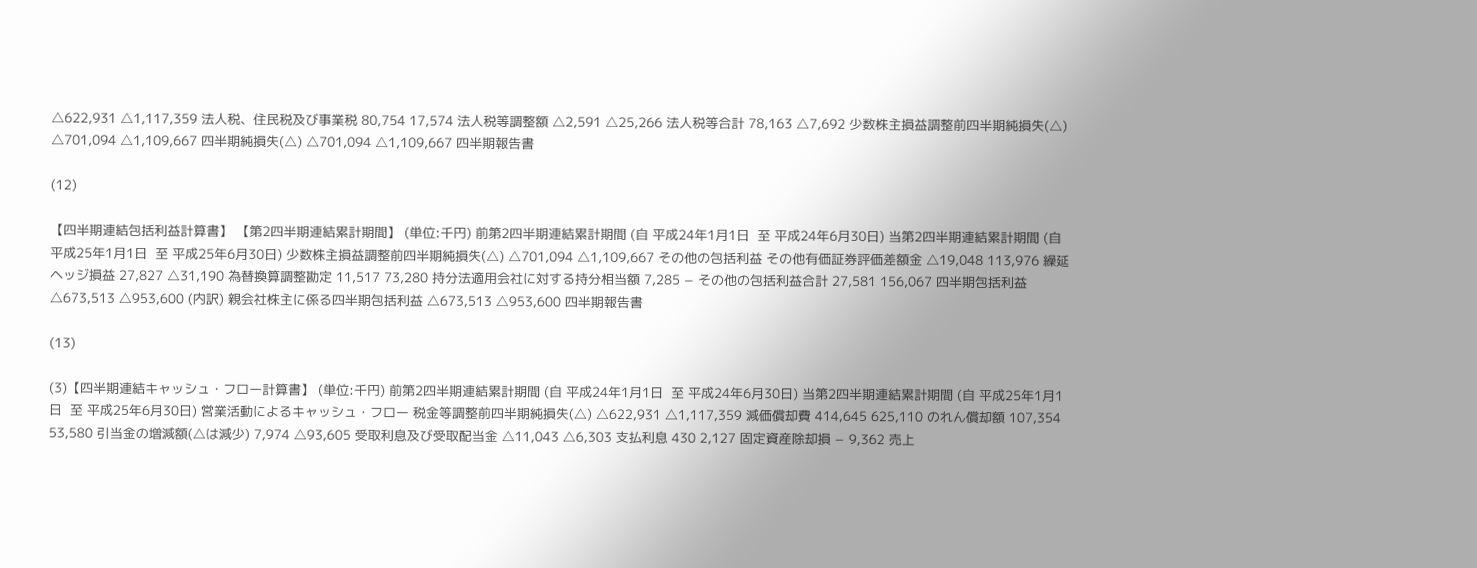△622,931 △1,117,359 法人税、住民税及び事業税 80,754 17,574 法人税等調整額 △2,591 △25,266 法人税等合計 78,163 △7,692 少数株主損益調整前四半期純損失(△) △701,094 △1,109,667 四半期純損失(△) △701,094 △1,109,667 四半期報告書

(12)

【四半期連結包括利益計算書】 【第2四半期連結累計期間】 (単位:千円) 前第2四半期連結累計期間 (自 平成24年1月1日  至 平成24年6月30日) 当第2四半期連結累計期間 (自 平成25年1月1日  至 平成25年6月30日) 少数株主損益調整前四半期純損失(△) △701,094 △1,109,667 その他の包括利益 その他有価証券評価差額金 △19,048 113,976 繰延ヘッジ損益 27,827 △31,190 為替換算調整勘定 11,517 73,280 持分法適用会社に対する持分相当額 7,285 − その他の包括利益合計 27,581 156,067 四半期包括利益 △673,513 △953,600 (内訳) 親会社株主に係る四半期包括利益 △673,513 △953,600 四半期報告書

(13)

(3)【四半期連結キャッシュ・フロー計算書】 (単位:千円) 前第2四半期連結累計期間 (自 平成24年1月1日  至 平成24年6月30日) 当第2四半期連結累計期間 (自 平成25年1月1日  至 平成25年6月30日) 営業活動によるキャッシュ・フロー 税金等調整前四半期純損失(△) △622,931 △1,117,359 減価償却費 414,645 625,110 のれん償却額 107,354 53,580 引当金の増減額(△は減少) 7,974 △93,605 受取利息及び受取配当金 △11,043 △6,303 支払利息 430 2,127 固定資産除却損 − 9,362 売上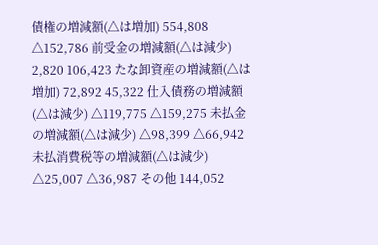債権の増減額(△は増加) 554,808 △152,786 前受金の増減額(△は減少) 2,820 106,423 たな卸資産の増減額(△は増加) 72,892 45,322 仕入債務の増減額(△は減少) △119,775 △159,275 未払金の増減額(△は減少) △98,399 △66,942 未払消費税等の増減額(△は減少) △25,007 △36,987 その他 144,052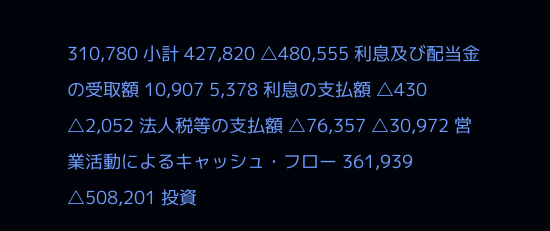310,780 小計 427,820 △480,555 利息及び配当金の受取額 10,907 5,378 利息の支払額 △430 △2,052 法人税等の支払額 △76,357 △30,972 営業活動によるキャッシュ・フロー 361,939 △508,201 投資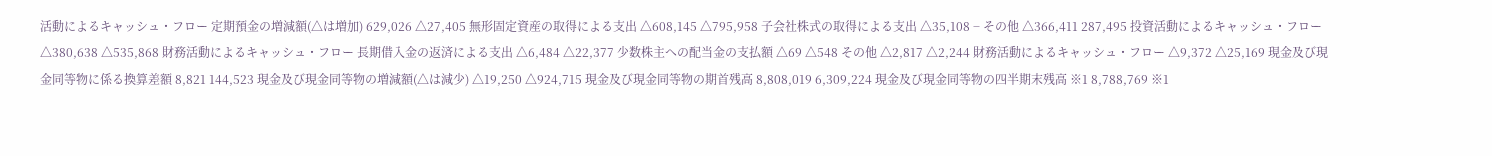活動によるキャッシュ・フロー 定期預金の増減額(△は増加) 629,026 △27,405 無形固定資産の取得による支出 △608,145 △795,958 子会社株式の取得による支出 △35,108 − その他 △366,411 287,495 投資活動によるキャッシュ・フロー △380,638 △535,868 財務活動によるキャッシュ・フロー 長期借入金の返済による支出 △6,484 △22,377 少数株主への配当金の支払額 △69 △548 その他 △2,817 △2,244 財務活動によるキャッシュ・フロー △9,372 △25,169 現金及び現金同等物に係る換算差額 8,821 144,523 現金及び現金同等物の増減額(△は減少) △19,250 △924,715 現金及び現金同等物の期首残高 8,808,019 6,309,224 現金及び現金同等物の四半期末残高 ※1 8,788,769 ※1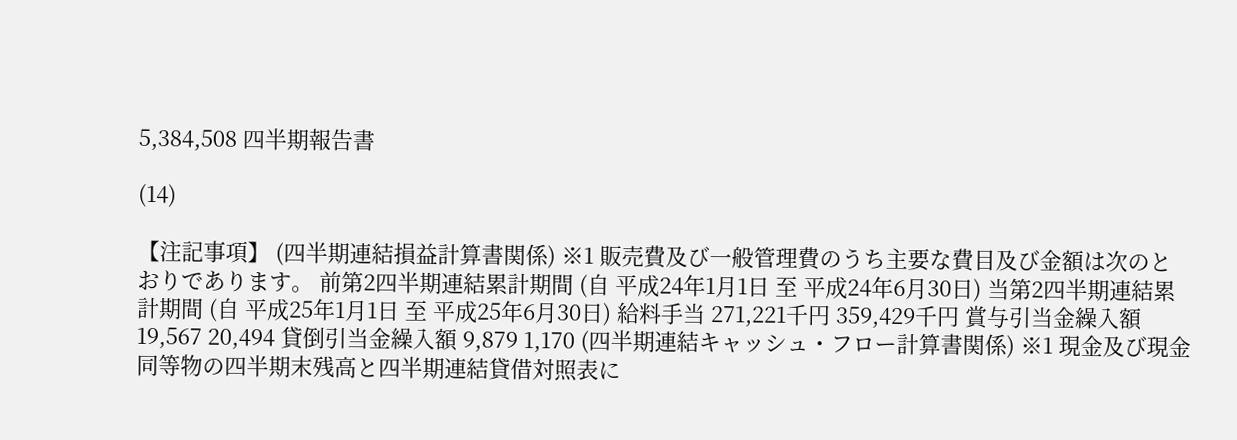5,384,508 四半期報告書

(14)

【注記事項】 (四半期連結損益計算書関係) ※1 販売費及び一般管理費のうち主要な費目及び金額は次のとおりであります。 前第2四半期連結累計期間 (自 平成24年1月1日 至 平成24年6月30日) 当第2四半期連結累計期間 (自 平成25年1月1日 至 平成25年6月30日) 給料手当 271,221千円 359,429千円 賞与引当金繰入額 19,567 20,494 貸倒引当金繰入額 9,879 1,170 (四半期連結キャッシュ・フロー計算書関係) ※1 現金及び現金同等物の四半期末残高と四半期連結貸借対照表に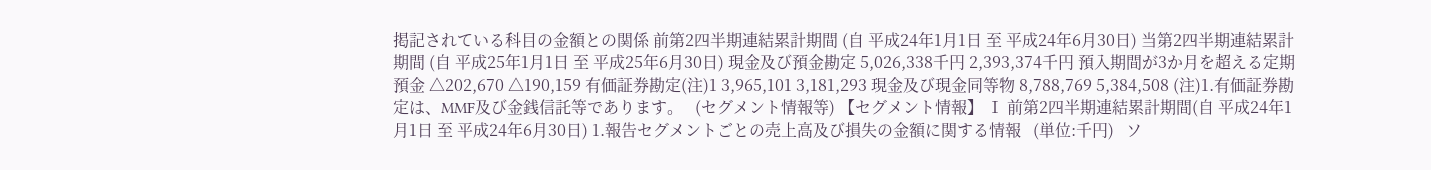掲記されている科目の金額との関係 前第2四半期連結累計期間 (自 平成24年1月1日 至 平成24年6月30日) 当第2四半期連結累計期間 (自 平成25年1月1日 至 平成25年6月30日) 現金及び預金勘定 5,026,338千円 2,393,374千円 預入期間が3か月を超える定期預金 △202,670 △190,159 有価証券勘定(注)1 3,965,101 3,181,293 現金及び現金同等物 8,788,769 5,384,508 (注)1.有価証券勘定は、MMF及び金銭信託等であります。   (セグメント情報等) 【セグメント情報】 Ⅰ 前第2四半期連結累計期間(自 平成24年1月1日 至 平成24年6月30日) 1.報告セグメントごとの売上高及び損失の金額に関する情報   (単位:千円)   ソ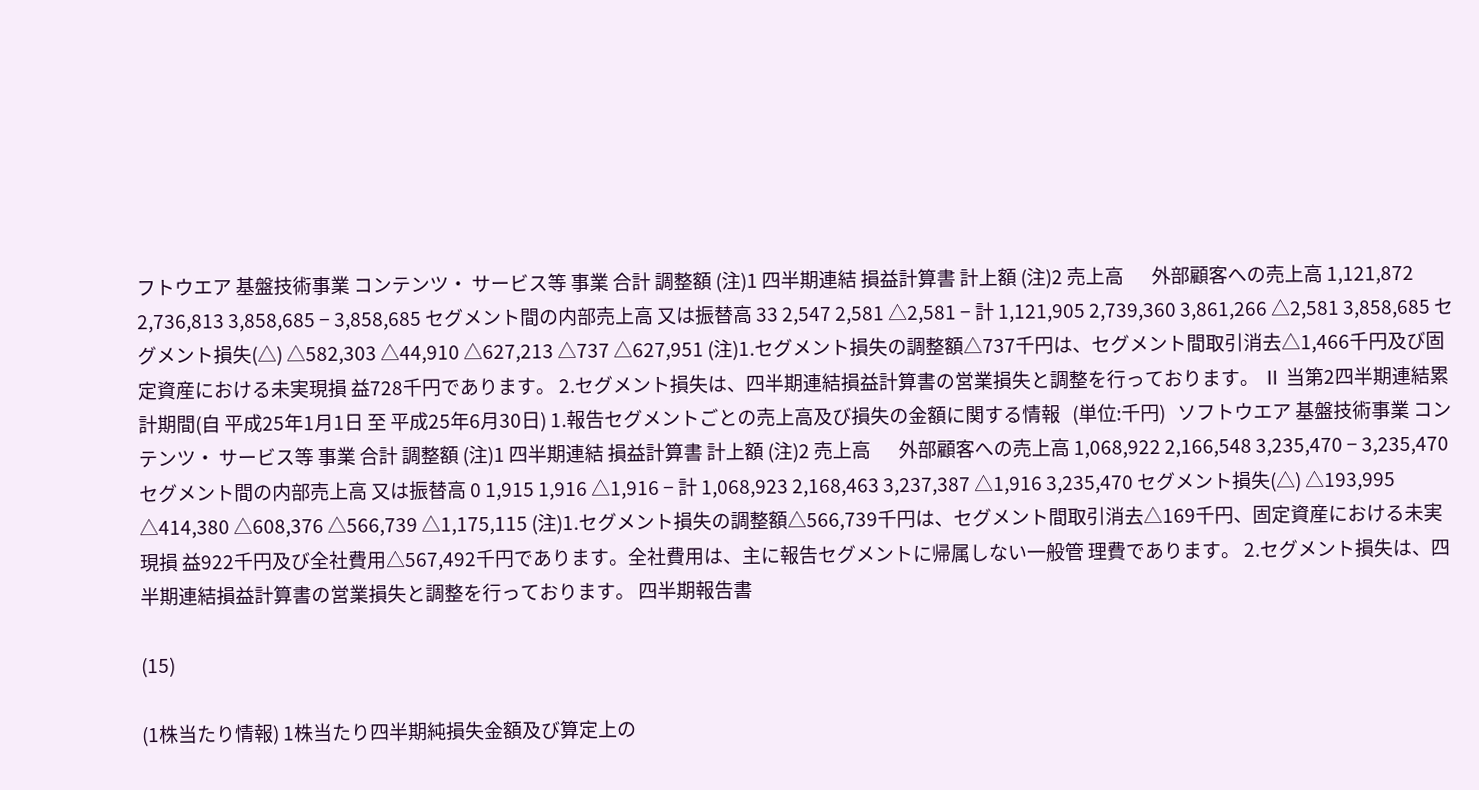フトウエア 基盤技術事業 コンテンツ・ サービス等 事業 合計 調整額 (注)1 四半期連結 損益計算書 計上額 (注)2 売上高       外部顧客への売上高 1,121,872 2,736,813 3,858,685 − 3,858,685 セグメント間の内部売上高 又は振替高 33 2,547 2,581 △2,581 − 計 1,121,905 2,739,360 3,861,266 △2,581 3,858,685 セグメント損失(△) △582,303 △44,910 △627,213 △737 △627,951 (注)1.セグメント損失の調整額△737千円は、セグメント間取引消去△1,466千円及び固定資産における未実現損 益728千円であります。 2.セグメント損失は、四半期連結損益計算書の営業損失と調整を行っております。 Ⅱ 当第2四半期連結累計期間(自 平成25年1月1日 至 平成25年6月30日) 1.報告セグメントごとの売上高及び損失の金額に関する情報   (単位:千円)   ソフトウエア 基盤技術事業 コンテンツ・ サービス等 事業 合計 調整額 (注)1 四半期連結 損益計算書 計上額 (注)2 売上高       外部顧客への売上高 1,068,922 2,166,548 3,235,470 − 3,235,470 セグメント間の内部売上高 又は振替高 0 1,915 1,916 △1,916 − 計 1,068,923 2,168,463 3,237,387 △1,916 3,235,470 セグメント損失(△) △193,995 △414,380 △608,376 △566,739 △1,175,115 (注)1.セグメント損失の調整額△566,739千円は、セグメント間取引消去△169千円、固定資産における未実現損 益922千円及び全社費用△567,492千円であります。全社費用は、主に報告セグメントに帰属しない一般管 理費であります。 2.セグメント損失は、四半期連結損益計算書の営業損失と調整を行っております。 四半期報告書

(15)

(1株当たり情報) 1株当たり四半期純損失金額及び算定上の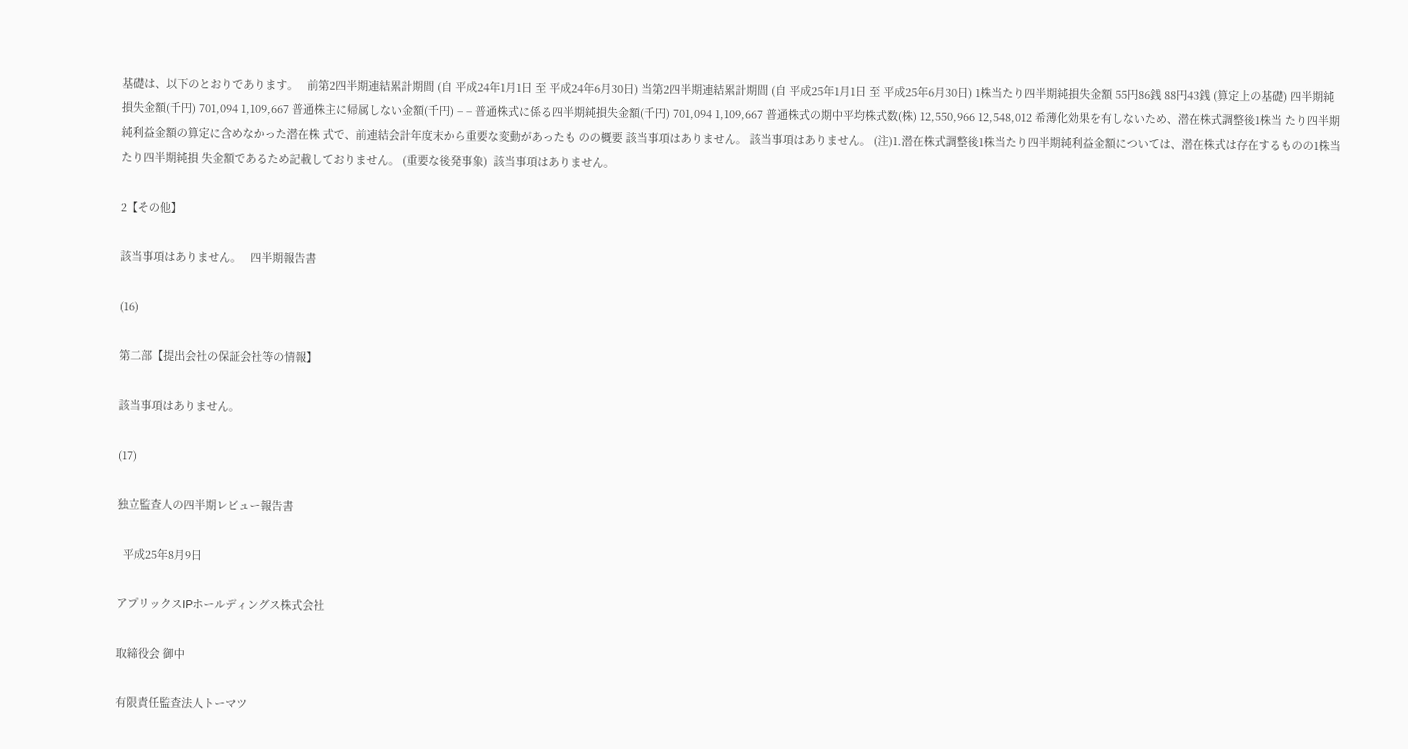基礎は、以下のとおりであります。   前第2四半期連結累計期間 (自 平成24年1月1日 至 平成24年6月30日) 当第2四半期連結累計期間 (自 平成25年1月1日 至 平成25年6月30日) 1株当たり四半期純損失金額 55円86銭 88円43銭 (算定上の基礎) 四半期純損失金額(千円) 701,094 1,109,667 普通株主に帰属しない金額(千円) − − 普通株式に係る四半期純損失金額(千円) 701,094 1,109,667 普通株式の期中平均株式数(株) 12,550,966 12,548,012 希薄化効果を有しないため、潜在株式調整後1株当 たり四半期純利益金額の算定に含めなかった潜在株 式で、前連結会計年度末から重要な変動があったも のの概要 該当事項はありません。 該当事項はありません。 (注)1.潜在株式調整後1株当たり四半期純利益金額については、潜在株式は存在するものの1株当たり四半期純損 失金額であるため記載しておりません。 (重要な後発事象)  該当事項はありません。

2【その他】

該当事項はありません。   四半期報告書

(16)

第二部【提出会社の保証会社等の情報】

該当事項はありません。

(17)

独立監査人の四半期レビュー報告書

  平成25年8月9日

アプリックスIPホールディングス株式会社

取締役会 御中

有限責任監査法人トーマツ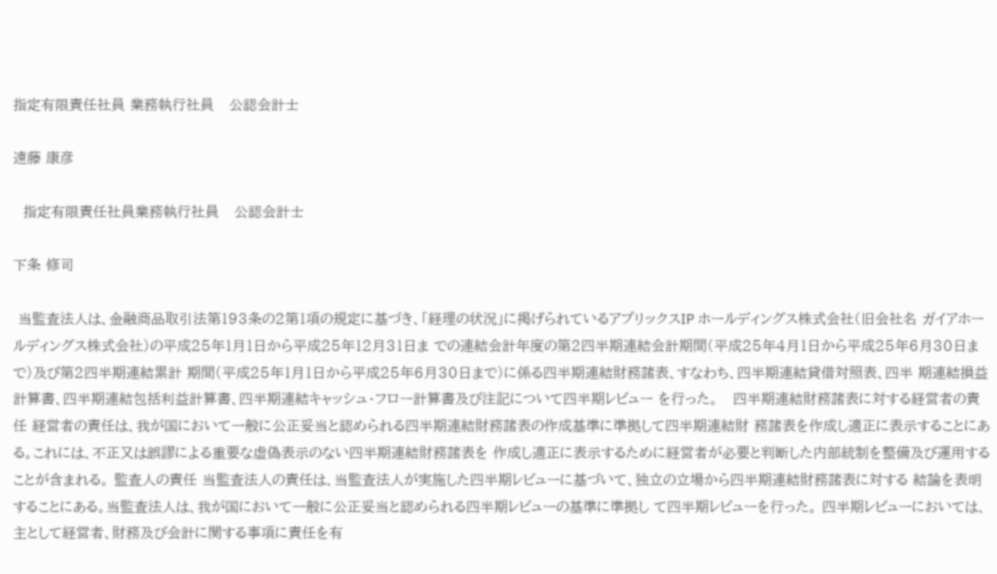指定有限責任社員 業務執行社員   公認会計士

遠藤 康彦

  指定有限責任社員業務執行社員   公認会計士

下条 修司

 当監査法人は、金融商品取引法第193条の2第1項の規定に基づき、「経理の状況」に掲げられているアプリックスIP ホールディングス株式会社(旧会社名 ガイアホールディングス株式会社)の平成25年1月1日から平成25年12月31日ま での連結会計年度の第2四半期連結会計期間(平成25年4月1日から平成25年6月30日まで)及び第2四半期連結累計 期間(平成25年1月1日から平成25年6月30日まで)に係る四半期連結財務諸表、すなわち、四半期連結貸借対照表、四半 期連結損益計算書、四半期連結包括利益計算書、四半期連結キャッシュ・フロー計算書及び注記について四半期レビュー を行った。   四半期連結財務諸表に対する経営者の責任 経営者の責任は、我が国において一般に公正妥当と認められる四半期連結財務諸表の作成基準に準拠して四半期連結財 務諸表を作成し適正に表示することにある。これには、不正又は誤謬による重要な虚偽表示のない四半期連結財務諸表を 作成し適正に表示するために経営者が必要と判断した内部統制を整備及び運用することが含まれる。 監査人の責任 当監査法人の責任は、当監査法人が実施した四半期レビューに基づいて、独立の立場から四半期連結財務諸表に対する 結論を表明することにある。当監査法人は、我が国において一般に公正妥当と認められる四半期レビューの基準に準拠し て四半期レビューを行った。 四半期レビューにおいては、主として経営者、財務及び会計に関する事項に責任を有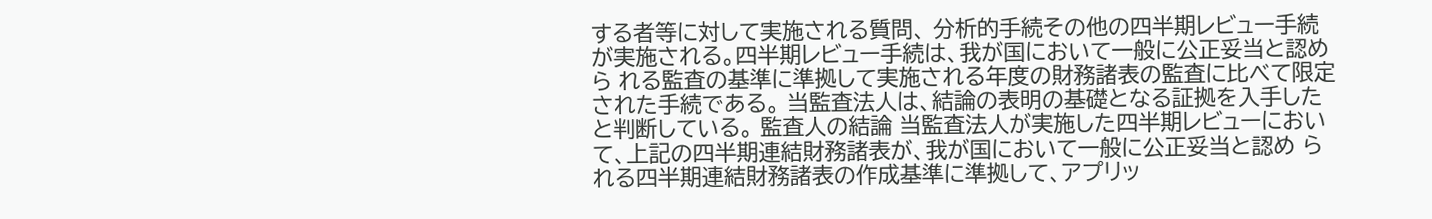する者等に対して実施される質問、 分析的手続その他の四半期レビュー手続が実施される。四半期レビュー手続は、我が国において一般に公正妥当と認めら れる監査の基準に準拠して実施される年度の財務諸表の監査に比べて限定された手続である。 当監査法人は、結論の表明の基礎となる証拠を入手したと判断している。 監査人の結論 当監査法人が実施した四半期レビューにおいて、上記の四半期連結財務諸表が、我が国において一般に公正妥当と認め られる四半期連結財務諸表の作成基準に準拠して、アプリッ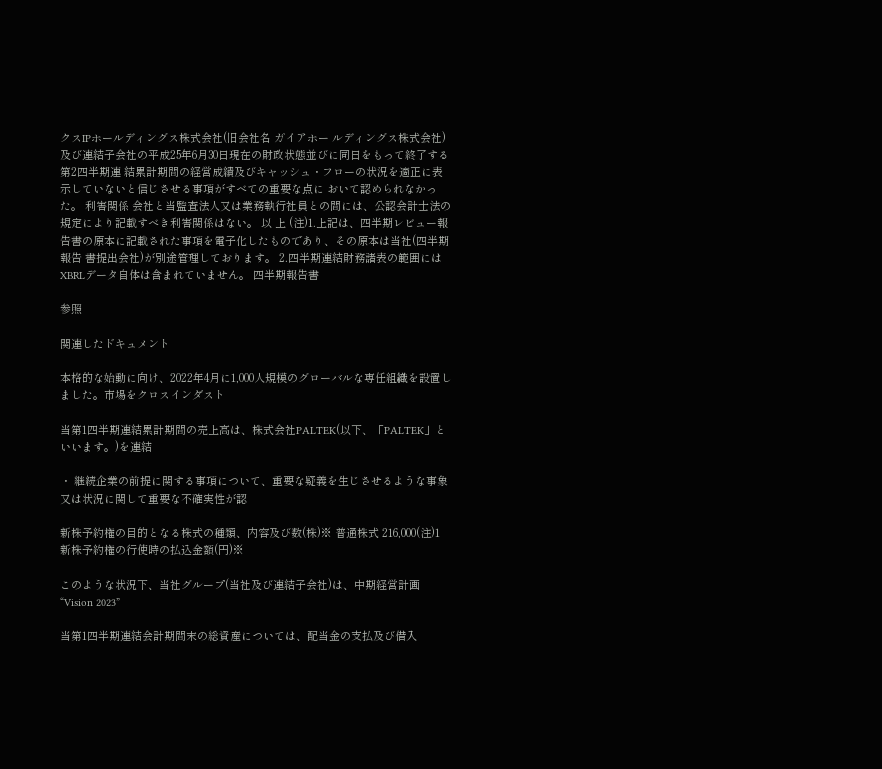クスIPホールディングス株式会社(旧会社名 ガイアホー ルディングス株式会社)及び連結子会社の平成25年6月30日現在の財政状態並びに同日をもって終了する第2四半期連 結累計期間の経営成績及びキャッシュ・フローの状況を適正に表示していないと信じさせる事項がすべての重要な点に おいて認められなかった。 利害関係 会社と当監査法人又は業務執行社員との間には、公認会計士法の規定により記載すべき利害関係はない。 以 上 (注)1.上記は、四半期レビュー報告書の原本に記載された事項を電子化したものであり、その原本は当社(四半期報告 書提出会社)が別途管理しております。 2.四半期連結財務諸表の範囲にはXBRLデータ自体は含まれていません。 四半期報告書

参照

関連したドキュメント

本格的な始動に向け、2022年4月に1,000人規模のグローバルな専任組織を設置しました。市場をクロスインダスト

当第1四半期連結累計期間の売上高は、株式会社PALTEK(以下、「PALTEK」といいます。)を連結

・ 継続企業の前提に関する事項について、重要な疑義を生じさせるような事象又は状況に関して重要な不確実性が認

新株予約権の目的となる株式の種類、内容及び数(株)※ 普通株式 216,000(注)1 新株予約権の行使時の払込金額(円)※

このような状況下、当社グループ(当社及び連結子会社)は、中期経営計画 “Vision 2023”

当第1四半期連結会計期間末の総資産については、配当金の支払及び借入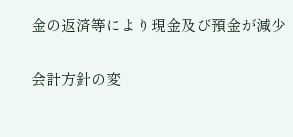金の返済等により現金及び預金が減少

会計方針の変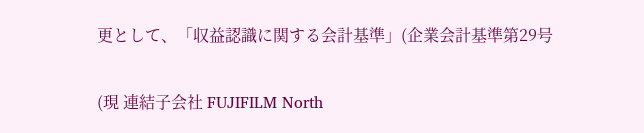更として、「収益認識に関する会計基準」(企業会計基準第29号

(現 連結子会社 FUJIFILM North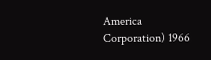America Corporation) 1966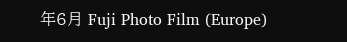年6月 Fuji Photo Film (Europe)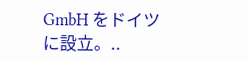GmbH をドイツに設立。..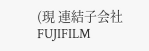(現 連結子会社 FUJIFILM